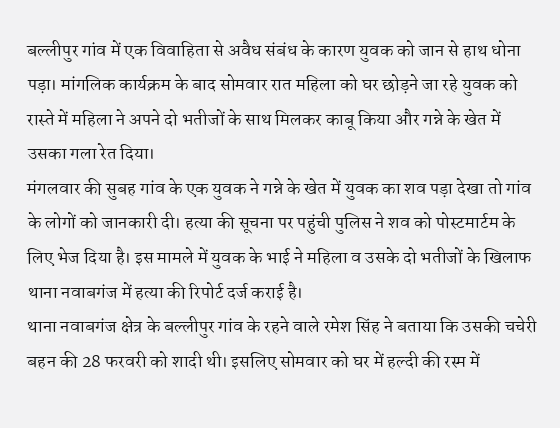बल्लीपुर गांव में एक विवाहिता से अवैध संबंध के कारण युवक को जान से हाथ धोना पड़ा। मांगलिक कार्यक्रम के बाद सोमवार रात महिला को घर छोड़ने जा रहे युवक को रास्ते में महिला ने अपने दो भतीजों के साथ मिलकर काबू किया और गन्ने के खेत में उसका गला रेत दिया।
मंगलवार की सुबह गांव के एक युवक ने गन्ने के खेत में युवक का शव पड़ा देखा तो गांव के लोगों को जानकारी दी। हत्या की सूचना पर पहुंची पुलिस ने शव को पोस्टमार्टम के लिए भेज दिया है। इस मामले में युवक के भाई ने महिला व उसके दो भतीजों के खिलाफ थाना नवाबगंज में हत्या की रिपोर्ट दर्ज कराई है।
थाना नवाबगंज क्षेत्र के बल्लीपुर गांव के रहने वाले रमेश सिंह ने बताया कि उसकी चचेरी बहन की 28 फरवरी को शादी थी। इसलिए सोमवार को घर में हल्दी की रस्म में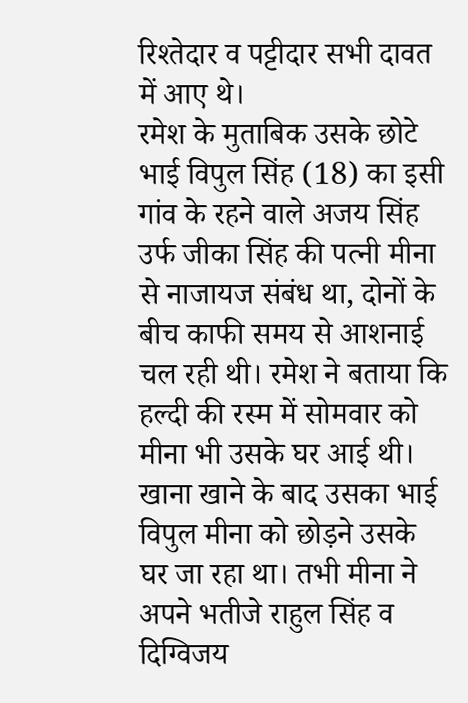रिश्तेदार व पट्टीदार सभी दावत में आए थे।
रमेश के मुताबिक उसके छोटे भाई विपुल सिंह (18) का इसी गांव के रहने वाले अजय सिंह उर्फ जीका सिंह की पत्नी मीना से नाजायज संबंध था, दोनों के बीच काफी समय से आशनाई चल रही थी। रमेश ने बताया कि हल्दी की रस्म में सोमवार को मीना भी उसके घर आई थी।
खाना खाने के बाद उसका भाई विपुल मीना को छोड़ने उसके घर जा रहा था। तभी मीना ने अपने भतीजे राहुल सिंह व दिग्विजय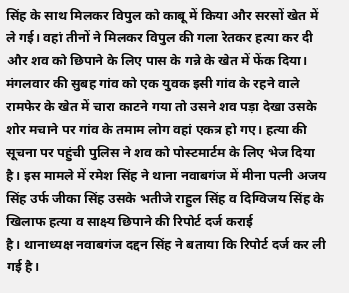सिंह के साथ मिलकर विपुल को काबू में किया और सरसों खेत में ले गई। वहां तीनों ने मिलकर विपुल की गला रेतकर हत्या कर दी और शव को छिपाने के लिए पास के गन्ने के खेत में फेंक दिया।
मंगलवार की सुबह गांव को एक युवक इसी गांव के रहने वाले रामफेर के खेत में चारा काटने गया तो उसने शव पड़ा देखा उसके शोर मचाने पर गांव के तमाम लोग वहां एकत्र हो गए। हत्या की सूचना पर पहुंची पुलिस ने शव को पोस्टमार्टम के लिए भेज दिया है। इस मामले में रमेश सिंह ने थाना नवाबगंज में मीना पत्नी अजय सिंह उर्फ जीका सिंह उसके भतीजे राहुल सिंह व दिग्विजय सिंह के खिलाफ हत्या व साक्ष्य छिपाने की रिपोर्ट दर्ज कराई
है। थानाध्यक्ष नवाबगंज दद्दन सिंह ने बताया कि रिपोर्ट दर्ज कर ली गई है।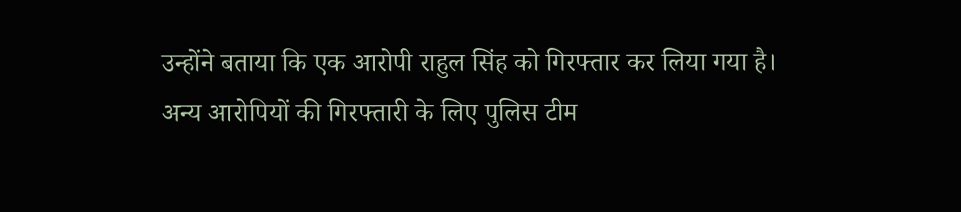उन्होंने बताया कि एक आरोपी राहुल सिंह को गिरफ्तार कर लिया गया है। अन्य आरोपियों की गिरफ्तारी के लिए पुलिस टीम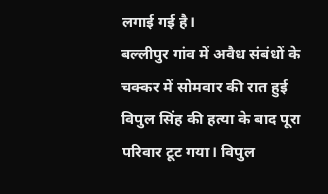लगाई गई है।
बल्लीपुर गांव में अवैध संबंधों के चक्कर में सोमवार की रात हुई विपुल सिंह की हत्या के बाद पूरा परिवार टूट गया। विपुल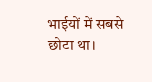भाईयों में सबसे छोटा था।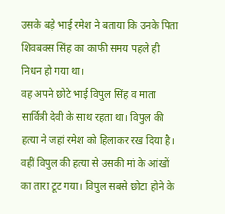उसके बड़े भाई रमेश ने बताया कि उनके पिता शिवबक्स सिंह का काफी समय पहले ही निधन हो गया था।
वह अपने छोटे भाई विपुल सिंह व माता सार्वित्री देवी के साथ रहता था। विपुल की हत्या ने जहां रमेश को हिलाकर रख दिया है। वहीं विपुल की हत्या से उसकी मां के आंखों का तारा टूट गया। विपुल सबसे छोटा होने के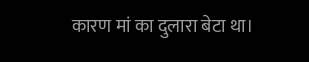कारण मां का दुलारा बेटा था।